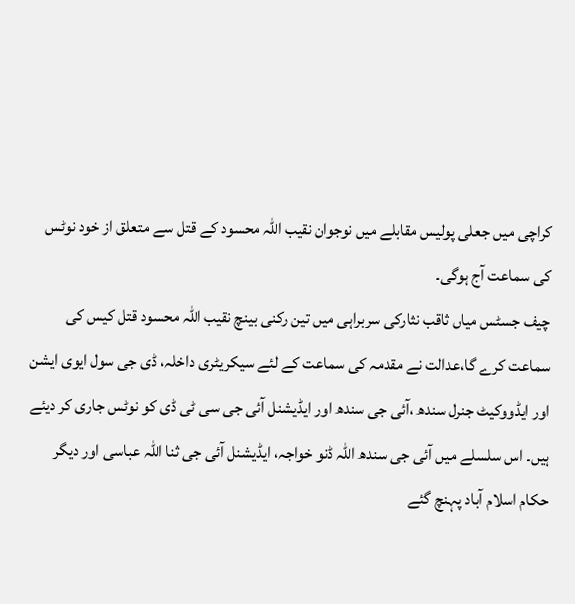کراچی میں جعلی پولیس مقابلے میں نوجوان نقیب اللہ محسود کے قتل سے متعلق از خود نوٹس کی سماعت آج ہوگی۔
چیف جسٹس میاں ثاقب نثارکی سربراہی میں تین رکنی بینچ نقیب اللہ محسود قتل کیس کی سماعت کرے گا،عدالت نے مقدمہ کی سماعت کے لئے سیکریٹری داخلہ، ڈی جی سول ایوی ایشن اور ایڈووکیٹ جنرل سندھ ،آئی جی سندھ اور ایڈیشنل آئی جی سی ٹی ڈی کو نوٹس جاری کر دیئے ہیں۔ اس سلسلے میں آئی جی سندھ اللہ ڈنو خواجہ، ایڈیشنل آئی جی ثنا اللہ عباسی اور دیگر حکام اسلام آباد پہنچ گئے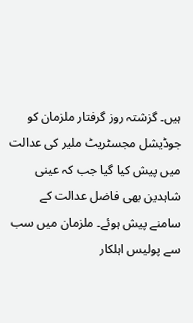ہیں۔ گزشتہ روز گرفتار ملزمان کو جوڈیشل مجسٹریٹ ملیر کی عدالت میں پیش کیا گیا جب کہ عینی شاہدین بھی فاضل عدالت کے سامنے پیش ہوئے۔ ملزمان میں سب سے پولیس اہلکار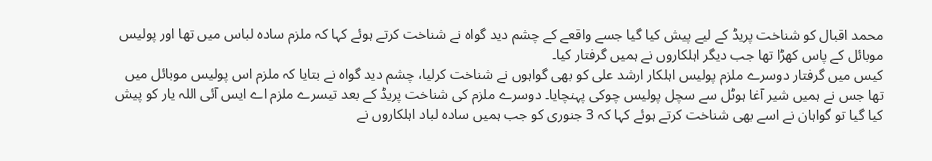محمد اقبال کو شناخت پریڈ کے لیے پیش کیا گیا جسے واقعے کے چشم دید گواہ نے شناخت کرتے ہوئے کہا کہ ملزم سادہ لباس میں تھا اور پولیس موبائل کے پاس کھڑا تھا جب دیگر اہلکاروں نے ہمیں گرفتار کیا۔
کیس میں گرفتار دوسرے ملزم پولیس اہلکار ارشد علی کو بھی گواہوں نے شناخت کرلیا، چشم دید گواہ نے بتایا کہ ملزم اس پولیس موبائل میں تھا جس نے ہمیں شیر آغا ہوٹل سے سچل پولیس چوکی پہنچایا۔ دوسرے ملزم کی شناخت پریڈ کے بعد تیسرے ملزم اے ایس آئی اللہ یار کو پیش کیا گیا تو گواہان نے اسے بھی شناخت کرتے ہوئے کہا کہ 3 جنوری کو جب ہمیں سادہ لباد اہلکاروں نے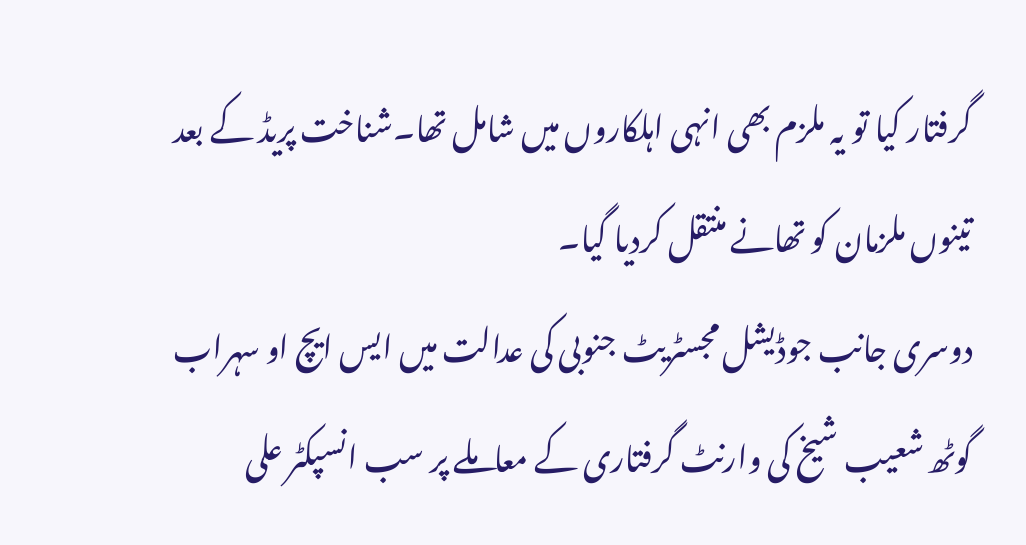گرفتار کیا تو یہ ملزم بھی انہی اہلکاروں میں شامل تھا۔شناخت پریڈ کے بعد تینوں ملزمان کو تھانے منتقل کردیا گیا۔
دوسری جانب جوڈیشل مجسٹریٹ جنوبی کی عدالت میں ایس ایچ او سہراب گوٹھ شعیب شیخ کی وارنٹ گرفتاری کے معاملے پر سب انسپکٹر علی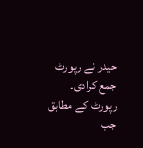حیدر نے رپورٹ جمع کرادی۔ رپورٹ کے مطابق جب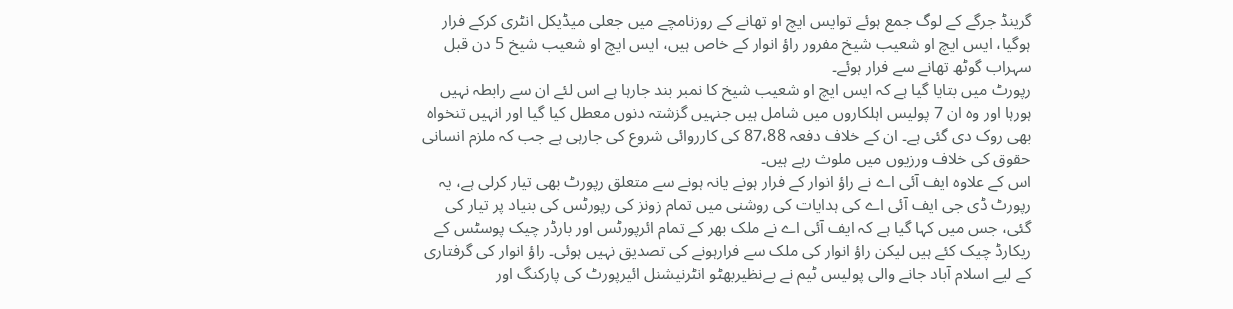گرینڈ جرگے کے لوگ جمع ہوئے توایس ایچ او تھانے کے روزنامچے میں جعلی میڈیکل انٹری کرکے فرار ہوگیا، ایس ایچ او شعیب شیخ مفرور راؤ انوار کے خاص ہیں، ایس ایچ او شعیب شیخ 5 دن قبل سہراب گوٹھ تھانے سے فرار ہوئے۔
رپورٹ میں بتایا گیا ہے کہ ایس ایچ او شعیب شیخ کا نمبر بند جارہا ہے اس لئے ان سے رابطہ نہیں ہورہا اور وہ ان 7 پولیس اہلکاروں میں شامل ہیں جنہیں گزشتہ دنوں معطل کیا گیا اور انہیں تنخواہ بھی روک دی گئی ہے۔ ان کے خلاف دفعہ 87،88 کی کارروائی شروع کی جارہی ہے جب کہ ملزم انسانی حقوق کی خلاف ورزیوں میں ملوث رہے ہیں۔
اس کے علاوہ ایف آئی اے نے راؤ انوار کے فرار ہونے یانہ ہونے سے متعلق رپورٹ بھی تیار کرلی ہے، یہ رپورٹ ڈی جی ایف آئی اے کی ہدایات کی روشنی میں تمام زونز کی رپورٹس کی بنیاد پر تیار کی گئی، جس میں کہا گیا ہے کہ ایف آئی اے نے ملک بھر کے تمام ائرپورٹس اور بارڈر چیک پوسٹس کے ریکارڈ چیک کئے ہیں لیکن راؤ انوار کی ملک سے فرارہونے کی تصدیق نہیں ہوئی۔ راؤ انوار کی گرفتاری کے لیے اسلام آباد جانے والی پولیس ٹیم نے بےنظیربھٹو انٹرنیشنل ائیرپورٹ کی پارکنگ اور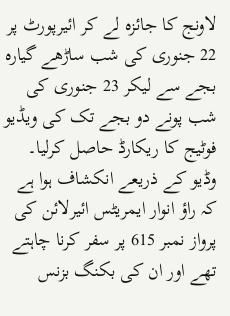لاونج کا جائزہ لے کر ائیرپورٹ پر 22 جنوری کی شب ساڑھے گیارہ بجے سے لیکر 23 جنوری کی شب پونے دو بجے تک کی ویڈیو فوٹیج کا ریکارڈ حاصل کرلیا۔
وڈیو کے ذریعے انکشاف ہوا ہے کہ راؤ انوار ایمریٹس ائیرلائن کی پرواز نمبر 615 پر سفر کرنا چاہتے تھے اور ان کی بکنگ بزنس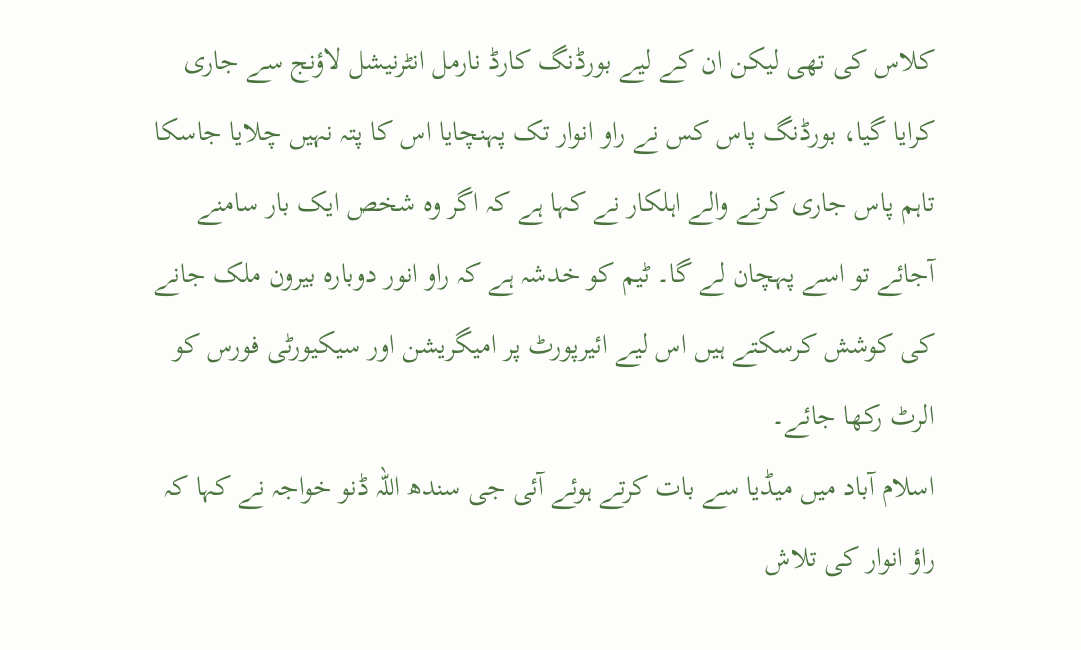کلاس کی تھی لیکن ان کے لیے بورڈنگ کارڈ نارمل انٹرنیشل لاؤنج سے جاری کرایا گیا، بورڈنگ پاس کس نے راو انوار تک پہنچایا اس کا پتہ نہیں چلایا جاسکا تاہم پاس جاری کرنے والے اہلکار نے کہا ہے کہ اگر وہ شخص ایک بار سامنے آجائے تو اسے پہچان لے گا۔ ٹیم کو خدشہ ہے کہ راو انور دوبارہ بیرون ملک جانے کی کوشش کرسکتے ہیں اس لیے ائیرپورٹ پر امیگریشن اور سیکیورٹی فورس کو الرٹ رکھا جائے۔
اسلام آباد میں میڈیا سے بات کرتے ہوئے آئی جی سندھ اللہ ڈنو خواجہ نے کہا کہ راؤ انوار کی تلاش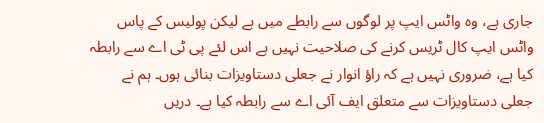جاری ہے، وہ واٹس ایپ پر لوگوں سے رابطے میں ہے لیکن پولیس کے پاس واٹس ایپ کال ٹریس کرنے کی صلاحیت نہیں ہے اس لئے پی ٹی اے سے رابطہ کیا ہے، ضروری نہیں ہے کہ راؤ انوار نے جعلی دستاویزات بنائی ہوں۔ ہم نے جعلی دستاویزات سے متعلق ایف آئی اے سے رابطہ کیا ہے۔ دریں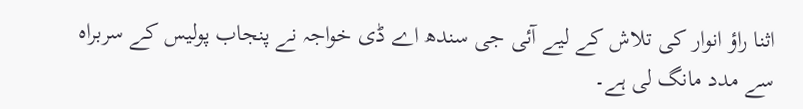اثنا راؤ انوار کی تلاش کے لیے آئی جی سندھ اے ڈی خواجہ نے پنجاب پولیس کے سربراہ سے مدد مانگ لی ہے۔